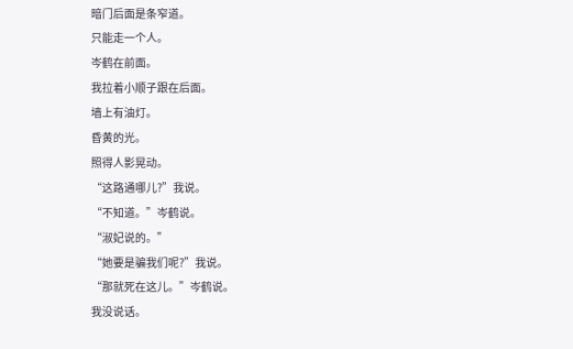暗门后面是条窄道。
只能走一个人。
岑鹤在前面。
我拉着小顺子跟在后面。
墙上有油灯。
昏黄的光。
照得人影晃动。
“这路通哪儿?”我说。
“不知道。”岑鹤说。
“淑妃说的。”
“她要是骗我们呢?”我说。
“那就死在这儿。”岑鹤说。
我没说话。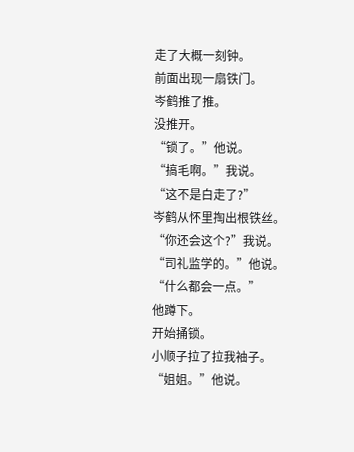走了大概一刻钟。
前面出现一扇铁门。
岑鹤推了推。
没推开。
“锁了。”他说。
“搞毛啊。”我说。
“这不是白走了?”
岑鹤从怀里掏出根铁丝。
“你还会这个?”我说。
“司礼监学的。”他说。
“什么都会一点。”
他蹲下。
开始捅锁。
小顺子拉了拉我袖子。
“姐姐。”他说。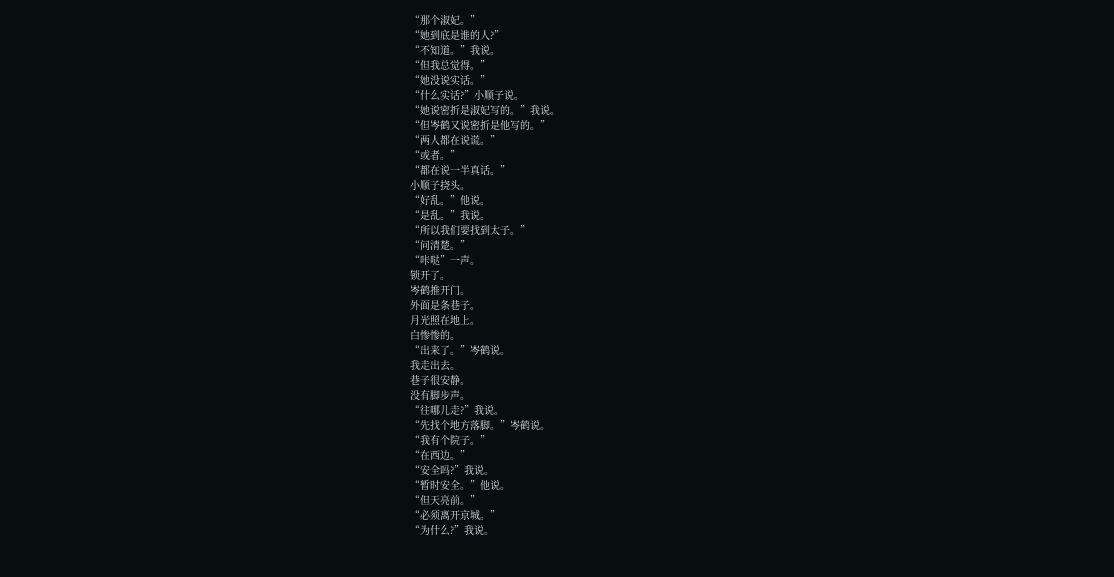“那个淑妃。”
“她到底是谁的人?”
“不知道。”我说。
“但我总觉得。”
“她没说实话。”
“什么实话?”小顺子说。
“她说密折是淑妃写的。”我说。
“但岑鹤又说密折是他写的。”
“两人都在说谎。”
“或者。”
“都在说一半真话。”
小顺子挠头。
“好乱。”他说。
“是乱。”我说。
“所以我们要找到太子。”
“问清楚。”
“咔哒”一声。
锁开了。
岑鹤推开门。
外面是条巷子。
月光照在地上。
白惨惨的。
“出来了。”岑鹤说。
我走出去。
巷子很安静。
没有脚步声。
“往哪儿走?”我说。
“先找个地方落脚。”岑鹤说。
“我有个院子。”
“在西边。”
“安全吗?”我说。
“暂时安全。”他说。
“但天亮前。”
“必须离开京城。”
“为什么?”我说。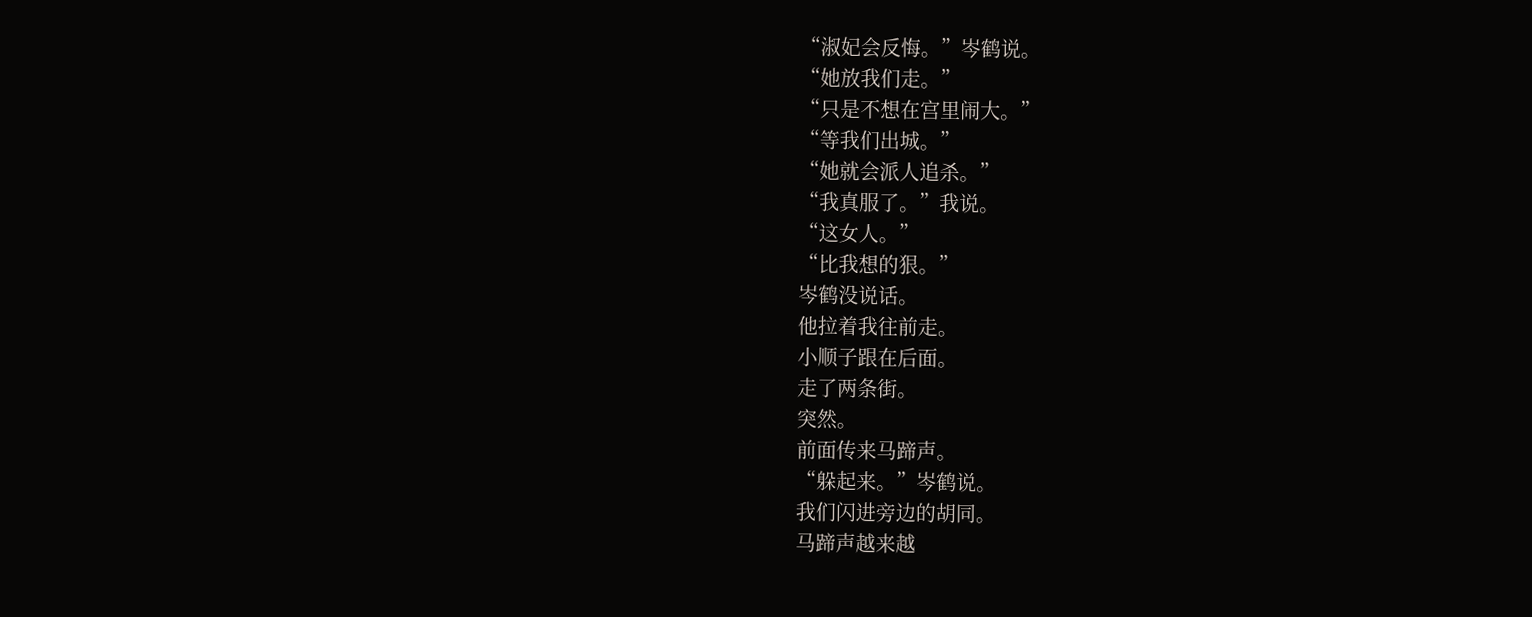“淑妃会反悔。”岑鹤说。
“她放我们走。”
“只是不想在宫里闹大。”
“等我们出城。”
“她就会派人追杀。”
“我真服了。”我说。
“这女人。”
“比我想的狠。”
岑鹤没说话。
他拉着我往前走。
小顺子跟在后面。
走了两条街。
突然。
前面传来马蹄声。
“躲起来。”岑鹤说。
我们闪进旁边的胡同。
马蹄声越来越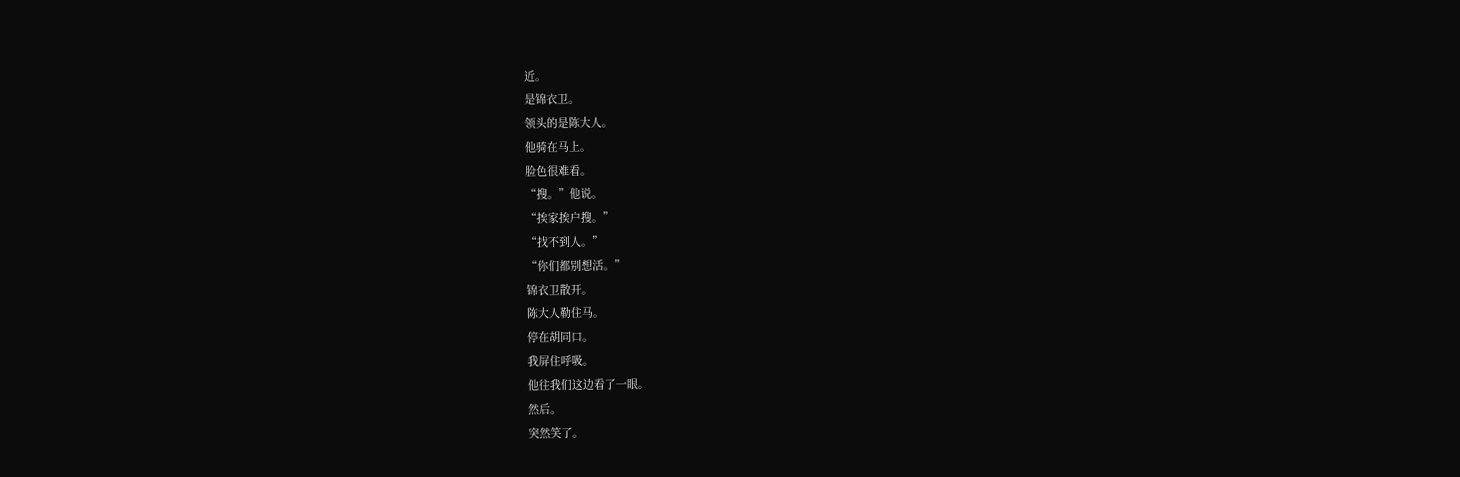近。
是锦衣卫。
领头的是陈大人。
他骑在马上。
脸色很难看。
“搜。”他说。
“挨家挨户搜。”
“找不到人。”
“你们都别想活。”
锦衣卫散开。
陈大人勒住马。
停在胡同口。
我屏住呼吸。
他往我们这边看了一眼。
然后。
突然笑了。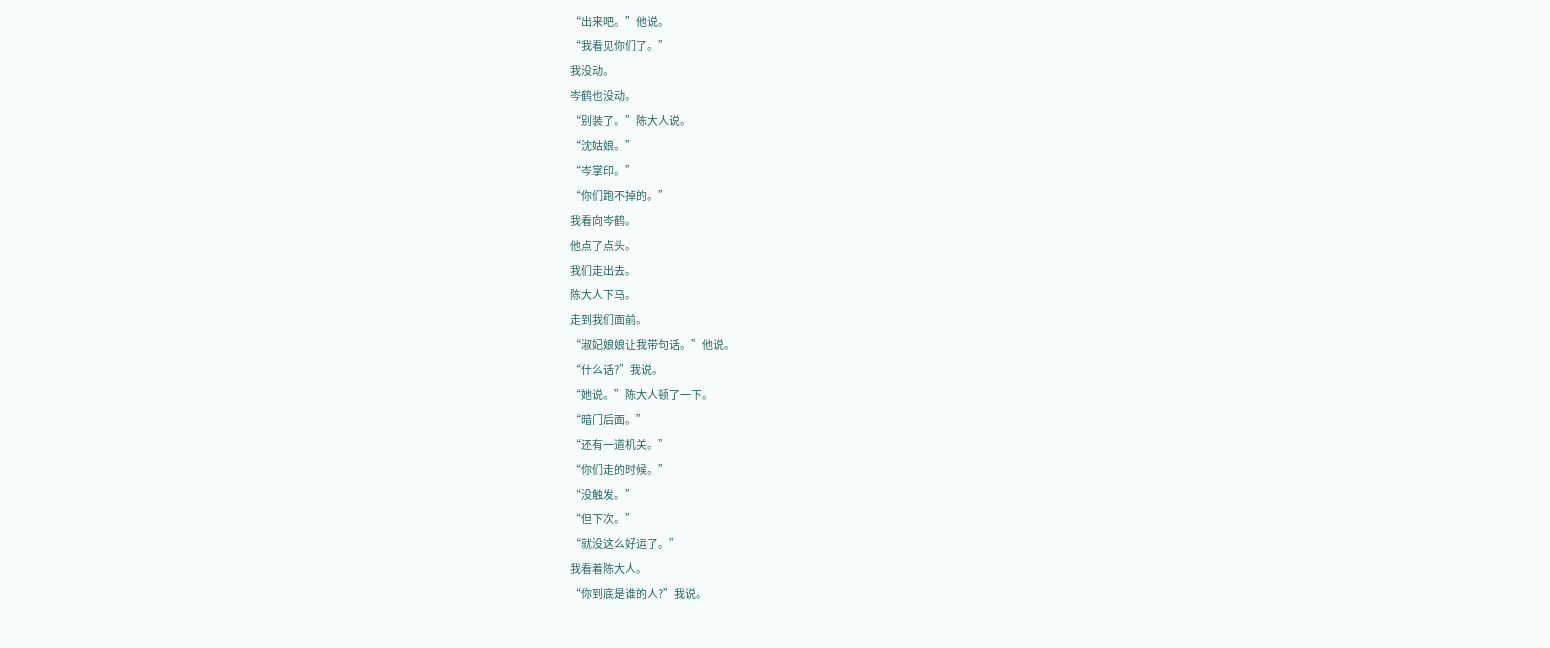“出来吧。”他说。
“我看见你们了。”
我没动。
岑鹤也没动。
“别装了。”陈大人说。
“沈姑娘。”
“岑掌印。”
“你们跑不掉的。”
我看向岑鹤。
他点了点头。
我们走出去。
陈大人下马。
走到我们面前。
“淑妃娘娘让我带句话。”他说。
“什么话?”我说。
“她说。”陈大人顿了一下。
“暗门后面。”
“还有一道机关。”
“你们走的时候。”
“没触发。”
“但下次。”
“就没这么好运了。”
我看着陈大人。
“你到底是谁的人?”我说。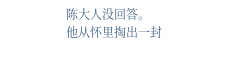陈大人没回答。
他从怀里掏出一封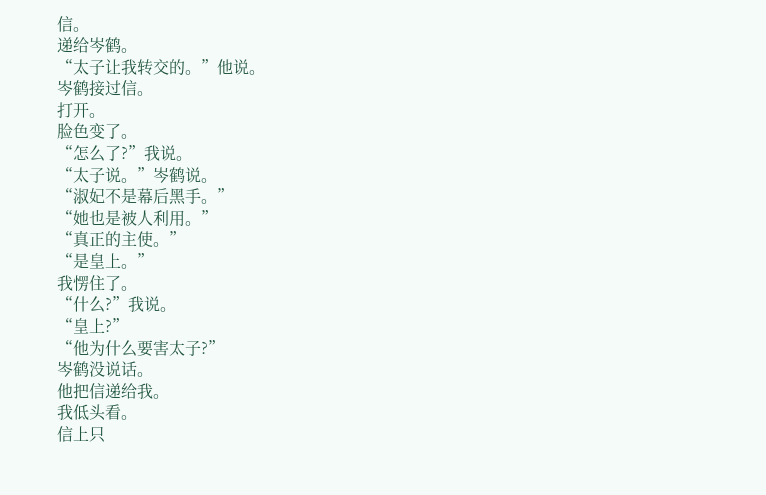信。
递给岑鹤。
“太子让我转交的。”他说。
岑鹤接过信。
打开。
脸色变了。
“怎么了?”我说。
“太子说。”岑鹤说。
“淑妃不是幕后黑手。”
“她也是被人利用。”
“真正的主使。”
“是皇上。”
我愣住了。
“什么?”我说。
“皇上?”
“他为什么要害太子?”
岑鹤没说话。
他把信递给我。
我低头看。
信上只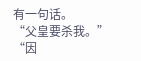有一句话。
“父皇要杀我。”
“因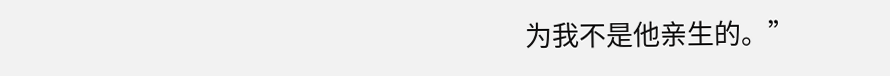为我不是他亲生的。”